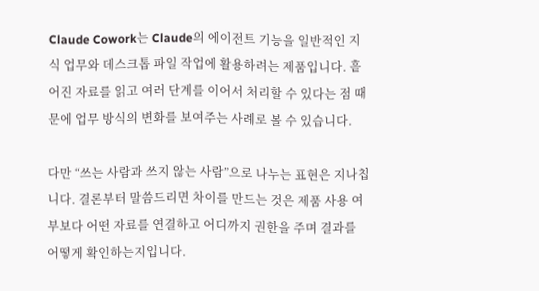Claude Cowork는 Claude의 에이전트 기능을 일반적인 지식 업무와 데스크톱 파일 작업에 활용하려는 제품입니다. 흩어진 자료를 읽고 여러 단계를 이어서 처리할 수 있다는 점 때문에 업무 방식의 변화를 보여주는 사례로 볼 수 있습니다.

다만 “쓰는 사람과 쓰지 않는 사람”으로 나누는 표현은 지나칩니다. 결론부터 말씀드리면 차이를 만드는 것은 제품 사용 여부보다 어떤 자료를 연결하고 어디까지 권한을 주며 결과를 어떻게 확인하는지입니다.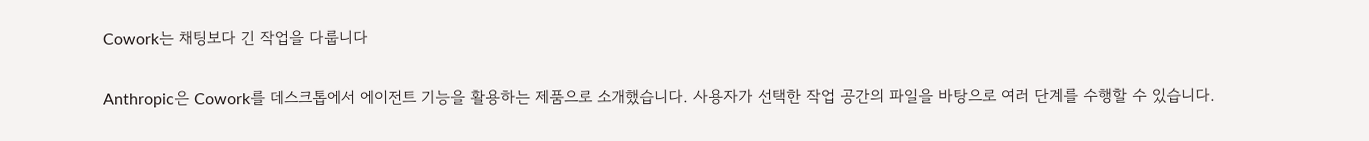Cowork는 채팅보다 긴 작업을 다룹니다

Anthropic은 Cowork를 데스크톱에서 에이전트 기능을 활용하는 제품으로 소개했습니다. 사용자가 선택한 작업 공간의 파일을 바탕으로 여러 단계를 수행할 수 있습니다.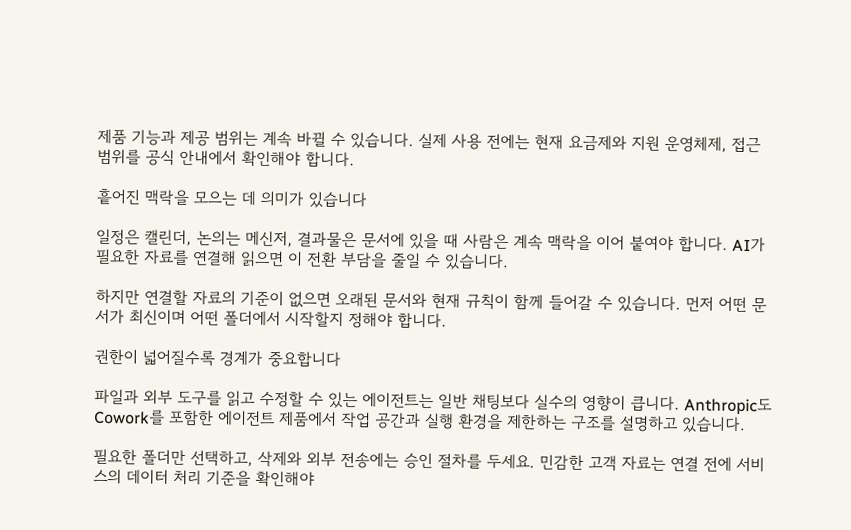제품 기능과 제공 범위는 계속 바뀔 수 있습니다. 실제 사용 전에는 현재 요금제와 지원 운영체제, 접근 범위를 공식 안내에서 확인해야 합니다.

흩어진 맥락을 모으는 데 의미가 있습니다

일정은 캘린더, 논의는 메신저, 결과물은 문서에 있을 때 사람은 계속 맥락을 이어 붙여야 합니다. AI가 필요한 자료를 연결해 읽으면 이 전환 부담을 줄일 수 있습니다.

하지만 연결할 자료의 기준이 없으면 오래된 문서와 현재 규칙이 함께 들어갈 수 있습니다. 먼저 어떤 문서가 최신이며 어떤 폴더에서 시작할지 정해야 합니다.

권한이 넓어질수록 경계가 중요합니다

파일과 외부 도구를 읽고 수정할 수 있는 에이전트는 일반 채팅보다 실수의 영향이 큽니다. Anthropic도 Cowork를 포함한 에이전트 제품에서 작업 공간과 실행 환경을 제한하는 구조를 설명하고 있습니다.

필요한 폴더만 선택하고, 삭제와 외부 전송에는 승인 절차를 두세요. 민감한 고객 자료는 연결 전에 서비스의 데이터 처리 기준을 확인해야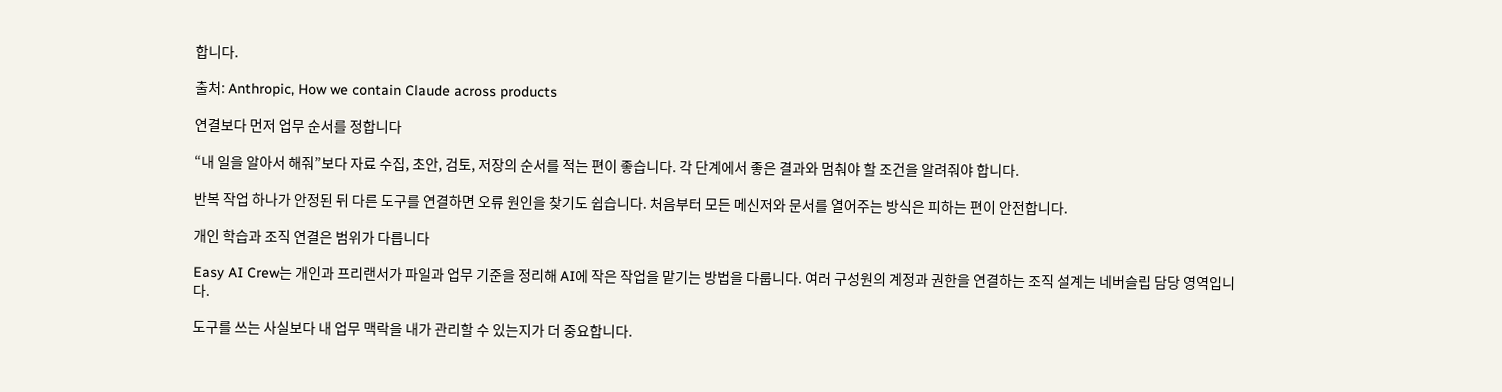합니다.

출처: Anthropic, How we contain Claude across products

연결보다 먼저 업무 순서를 정합니다

“내 일을 알아서 해줘”보다 자료 수집, 초안, 검토, 저장의 순서를 적는 편이 좋습니다. 각 단계에서 좋은 결과와 멈춰야 할 조건을 알려줘야 합니다.

반복 작업 하나가 안정된 뒤 다른 도구를 연결하면 오류 원인을 찾기도 쉽습니다. 처음부터 모든 메신저와 문서를 열어주는 방식은 피하는 편이 안전합니다.

개인 학습과 조직 연결은 범위가 다릅니다

Easy AI Crew는 개인과 프리랜서가 파일과 업무 기준을 정리해 AI에 작은 작업을 맡기는 방법을 다룹니다. 여러 구성원의 계정과 권한을 연결하는 조직 설계는 네버슬립 담당 영역입니다.

도구를 쓰는 사실보다 내 업무 맥락을 내가 관리할 수 있는지가 더 중요합니다.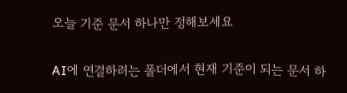오늘 기준 문서 하나만 정해보세요

AI에 연결하려는 폴더에서 현재 기준이 되는 문서 하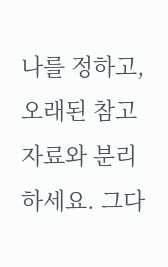나를 정하고, 오래된 참고자료와 분리하세요. 그다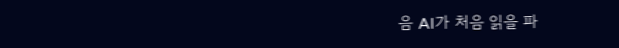음 AI가 처음 읽을 파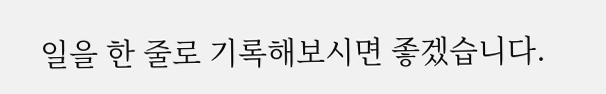일을 한 줄로 기록해보시면 좋겠습니다.